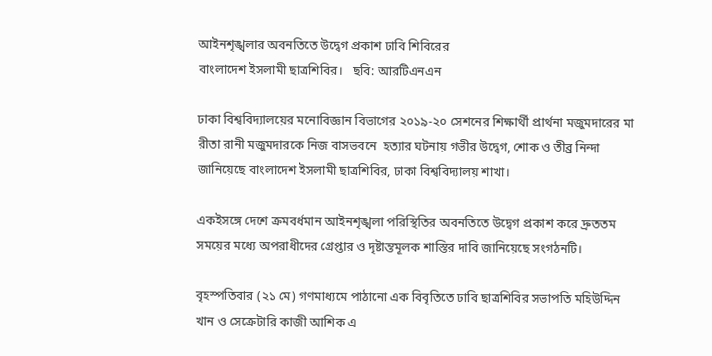আইনশৃঙ্খলার অবনতিতে উদ্বেগ প্রকাশ ঢাবি শিবিরের
বাংলাদেশ ইসলামী ছাত্রশিবির।   ছবি: আরটিএনএন

ঢাকা বিশ্ববিদ্যালয়ের মনোবিজ্ঞান বিভাগের ২০১৯-২০ সেশনের শিক্ষার্থী প্রার্থনা মজুমদারের মা রীতা রানী মজুমদারকে নিজ বাসভবনে  হত্যার ঘটনায় গভীর উদ্বেগ, শোক ও তীব্র নিন্দা জানিয়েছে বাংলাদেশ ইসলামী ছাত্রশিবির, ঢাকা বিশ্ববিদ্যালয় শাখা।

একইসঙ্গে দেশে ক্রমবর্ধমান আইনশৃঙ্খলা পরিস্থিতির অবনতিতে উদ্বেগ প্রকাশ করে দ্রুততম সময়ের মধ্যে অপরাধীদের গ্রেপ্তার ও দৃষ্টান্তমূলক শাস্তির দাবি জানিয়েছে সংগঠনটি।

বৃহস্পতিবার (২১ মে) গণমাধ্যমে পাঠানো এক বিবৃতিতে ঢাবি ছাত্রশিবির সভাপতি মহিউদ্দিন খান ও সেক্রেটারি কাজী আশিক এ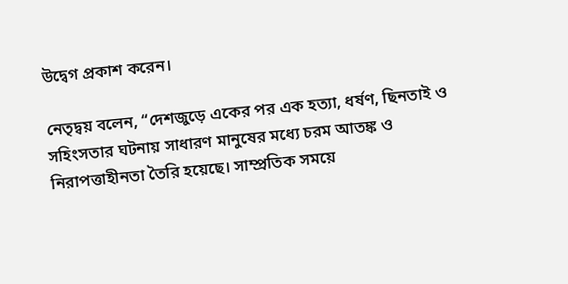উদ্বেগ প্রকাশ করেন।

নেতৃদ্বয় বলেন, “দেশজুড়ে একের পর এক হত্যা, ধর্ষণ, ছিনতাই ও সহিংসতার ঘটনায় সাধারণ মানুষের মধ্যে চরম আতঙ্ক ও নিরাপত্তাহীনতা তৈরি হয়েছে। সাম্প্রতিক সময়ে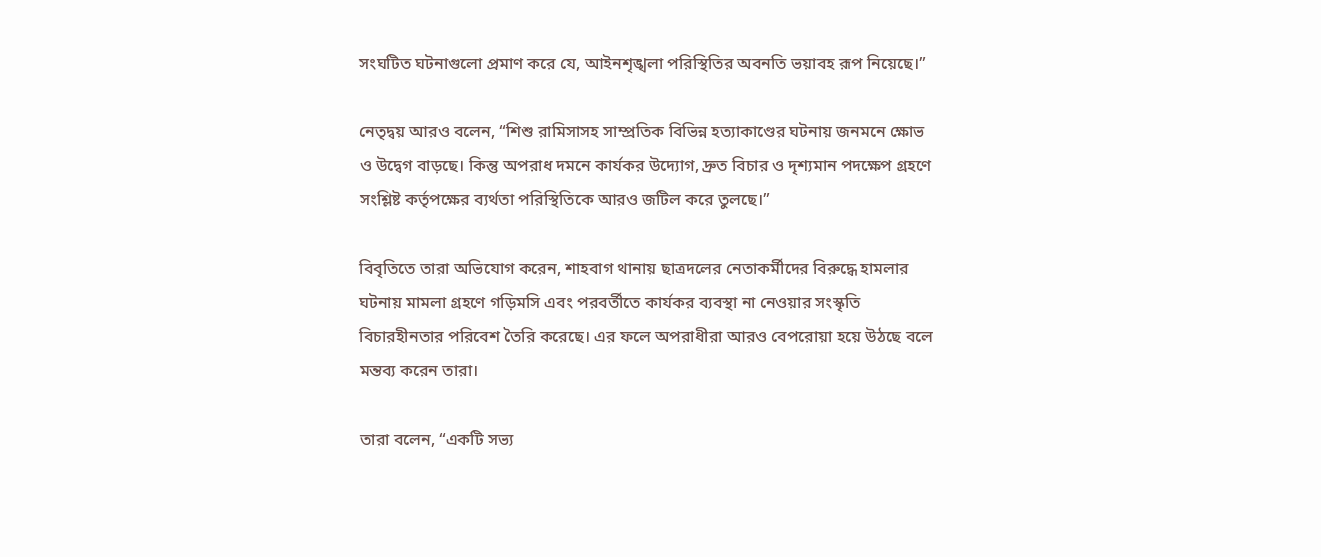সংঘটিত ঘটনাগুলো প্রমাণ করে যে, আইনশৃঙ্খলা পরিস্থিতির অবনতি ভয়াবহ রূপ নিয়েছে।”

নেতৃদ্বয় আরও বলেন, “শিশু রামিসাসহ সাম্প্রতিক বিভিন্ন হত্যাকাণ্ডের ঘটনায় জনমনে ক্ষোভ ও উদ্বেগ বাড়ছে। কিন্তু অপরাধ দমনে কার্যকর উদ্যোগ, দ্রুত বিচার ও দৃশ্যমান পদক্ষেপ গ্রহণে সংশ্লিষ্ট কর্তৃপক্ষের ব্যর্থতা পরিস্থিতিকে আরও জটিল করে তুলছে।”

বিবৃতিতে তারা অভিযোগ করেন, শাহবাগ থানায় ছাত্রদলের নেতাকর্মীদের বিরুদ্ধে হামলার ঘটনায় মামলা গ্রহণে গড়িমসি এবং পরবর্তীতে কার্যকর ব্যবস্থা না নেওয়ার সংস্কৃতি বিচারহীনতার পরিবেশ তৈরি করেছে। এর ফলে অপরাধীরা আরও বেপরোয়া হয়ে উঠছে বলে মন্তব্য করেন তারা।

তারা বলেন, “একটি সভ্য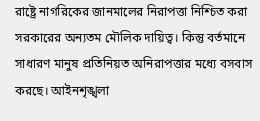রাষ্ট্রে নাগরিকের জানমালের নিরাপত্তা নিশ্চিত করা সরকারের অন্যতম মৌলিক দায়িত্ব। কিন্তু বর্তমানে সাধারণ মানুষ প্রতিনিয়ত অনিরাপত্তার মধ্যে বসবাস করছে। আইনশৃঙ্খলা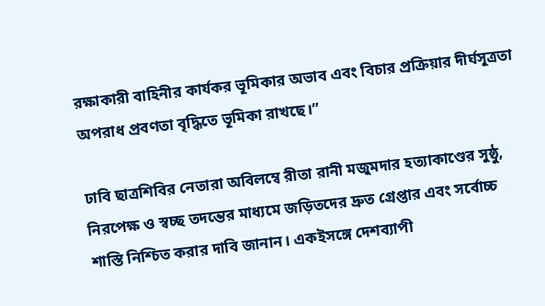রক্ষাকারী বাহিনীর কার্যকর ভূমিকার অভাব এবং বিচার প্রক্রিয়ার দীর্ঘসূত্রতা অপরাধ প্রবণতা বৃদ্ধিতে ভূমিকা রাখছে।”

ঢাবি ছাত্রশিবির নেতারা অবিলম্বে রীতা রানী মজুমদার হত্যাকাণ্ডের সুষ্ঠু, নিরপেক্ষ ও স্বচ্ছ তদন্তের মাধ্যমে জড়িতদের দ্রুত গ্রেপ্তার এবং সর্বোচ্চ শাস্তি নিশ্চিত করার দাবি জানান। একইসঙ্গে দেশব্যাপী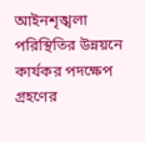আইনশৃঙ্খলা পরিস্থিতির উন্নয়নে কার্যকর পদক্ষেপ গ্রহণের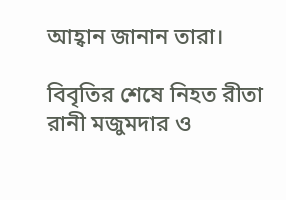আহ্বান জানান তারা।

বিবৃতির শেষে নিহত রীতা রানী মজুমদার ও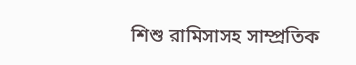শিশু রামিসাসহ সাম্প্রতিক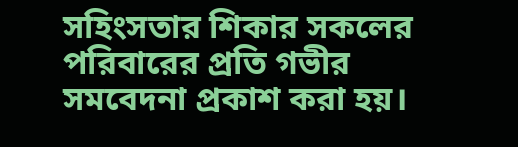সহিংসতার শিকার সকলের পরিবারের প্রতি গভীর সমবেদনা প্রকাশ করা হয়।